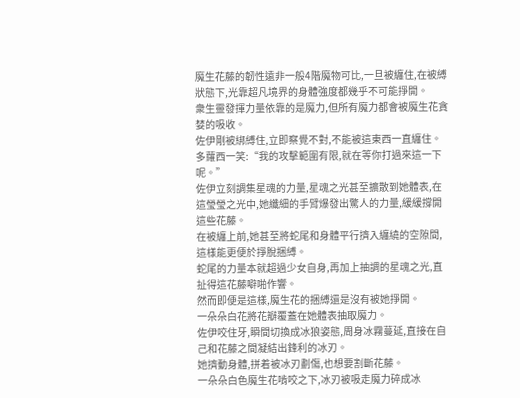魔生花藤的韌性遠非一般4階魔物可比,一旦被纏住,在被縛狀態下,光靠超凡境界的身體強度都幾乎不可能掙開。
衆生靈發揮力量依靠的是魔力,但所有魔力都會被魔生花貪婪的吸收。
佐伊剛被綁縛住,立即察覺不對,不能被這東西一直纏住。
多蘿西一笑:“我的攻擊範圍有限,就在等你打過來這一下呢。”
佐伊立刻調集星魂的力量,星魂之光甚至擴散到她體表,在這瑩瑩之光中,她纖細的手臂爆發出驚人的力量,緩緩撐開這些花藤。
在被纏上前,她甚至將蛇尾和身體平行擠入纏繞的空隙間,這樣能更便於掙脫捆縛。
蛇尾的力量本就超過少女自身,再加上抽調的星魂之光,直扯得這花藤噼啪作響。
然而即便是這樣,魔生花的捆縛還是沒有被她掙開。
一朵朵白花將花瓣覆蓋在她體表抽取魔力。
佐伊咬住牙,瞬間切換成冰狼姿態,周身冰霧蔓延,直接在自己和花藤之間凝結出鋒利的冰刃。
她擠動身體,拼着被冰刃劃傷,也想要割斷花藤。
一朵朵白色魔生花啃咬之下,冰刃被吸走魔力碎成冰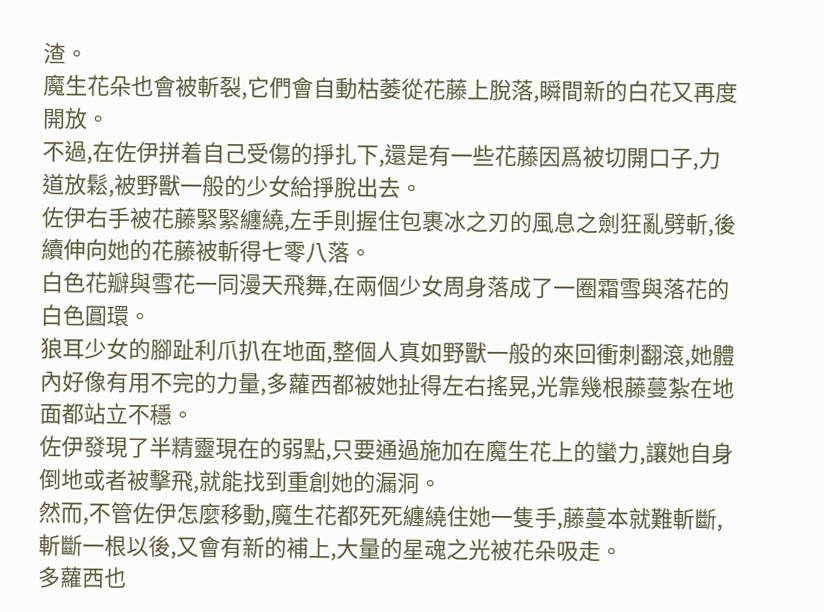渣。
魔生花朵也會被斬裂,它們會自動枯萎從花藤上脫落,瞬間新的白花又再度開放。
不過,在佐伊拼着自己受傷的掙扎下,還是有一些花藤因爲被切開口子,力道放鬆,被野獸一般的少女給掙脫出去。
佐伊右手被花藤緊緊纏繞,左手則握住包裹冰之刃的風息之劍狂亂劈斬,後續伸向她的花藤被斬得七零八落。
白色花瓣與雪花一同漫天飛舞,在兩個少女周身落成了一圈霜雪與落花的白色圓環。
狼耳少女的腳趾利爪扒在地面,整個人真如野獸一般的來回衝刺翻滾,她體內好像有用不完的力量,多蘿西都被她扯得左右搖晃,光靠幾根藤蔓紮在地面都站立不穩。
佐伊發現了半精靈現在的弱點,只要通過施加在魔生花上的蠻力,讓她自身倒地或者被擊飛,就能找到重創她的漏洞。
然而,不管佐伊怎麼移動,魔生花都死死纏繞住她一隻手,藤蔓本就難斬斷,斬斷一根以後,又會有新的補上,大量的星魂之光被花朵吸走。
多蘿西也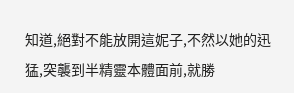知道,絕對不能放開這妮子,不然以她的迅猛,突襲到半精靈本體面前,就勝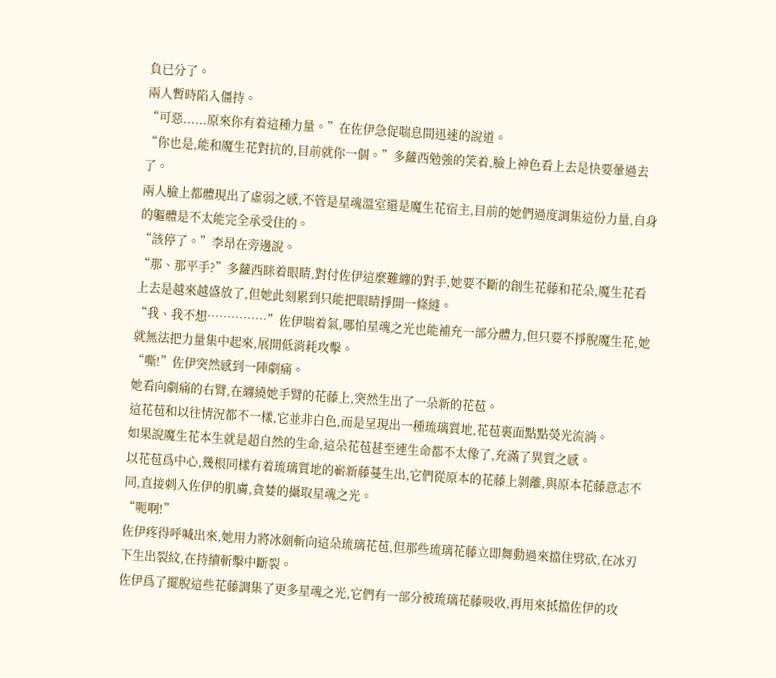負已分了。
兩人暫時陷入僵持。
“可惡......原來你有着這種力量。”在佐伊急促喘息間迅速的說道。
“你也是,能和魔生花對抗的,目前就你一個。”多蘿西勉強的笑着,臉上神色看上去是快要暈過去了。
兩人臉上都體現出了虛弱之感,不管是星魂溫室還是魔生花宿主,目前的她們過度調集這份力量,自身的軀體是不太能完全承受住的。
“該停了。”李昂在旁邊說。
“那、那平手?”多蘿西眯着眼睛,對付佐伊這麼難纏的對手,她要不斷的創生花藤和花朵,魔生花看上去是越來越盛放了,但她此刻累到只能把眼睛掙開一條縫。
“我、我不想……………”佐伊喘着氣,哪怕星魂之光也能補充一部分體力,但只要不掙脫魔生花,她就無法把力量集中起來,展開低消耗攻擊。
“嘶!”佐伊突然感到一陣劇痛。
她看向劇痛的右臂,在纏繞她手臂的花藤上,突然生出了一朵新的花苞。
這花苞和以往情況都不一樣,它並非白色,而是呈現出一種琉璃質地,花苞裏面點點熒光流淌。
如果說魔生花本生就是超自然的生命,這朵花苞甚至連生命都不太像了,充滿了異質之感。
以花苞爲中心,幾根同樣有着琉璃質地的嶄新藤蔓生出,它們從原本的花藤上剝離,與原本花藤意志不同,直接刺入佐伊的肌膚,貪婪的攝取星魂之光。
“呃啊!”
佐伊疼得呼喊出來,她用力將冰劍斬向這朵琉璃花苞,但那些琉璃花藤立即舞動過來擋住劈砍,在冰刃下生出裂紋,在持續斬擊中斷裂。
佐伊爲了擺脫這些花藤調集了更多星魂之光,它們有一部分被琉璃花藤吸收,再用來抵擋佐伊的攻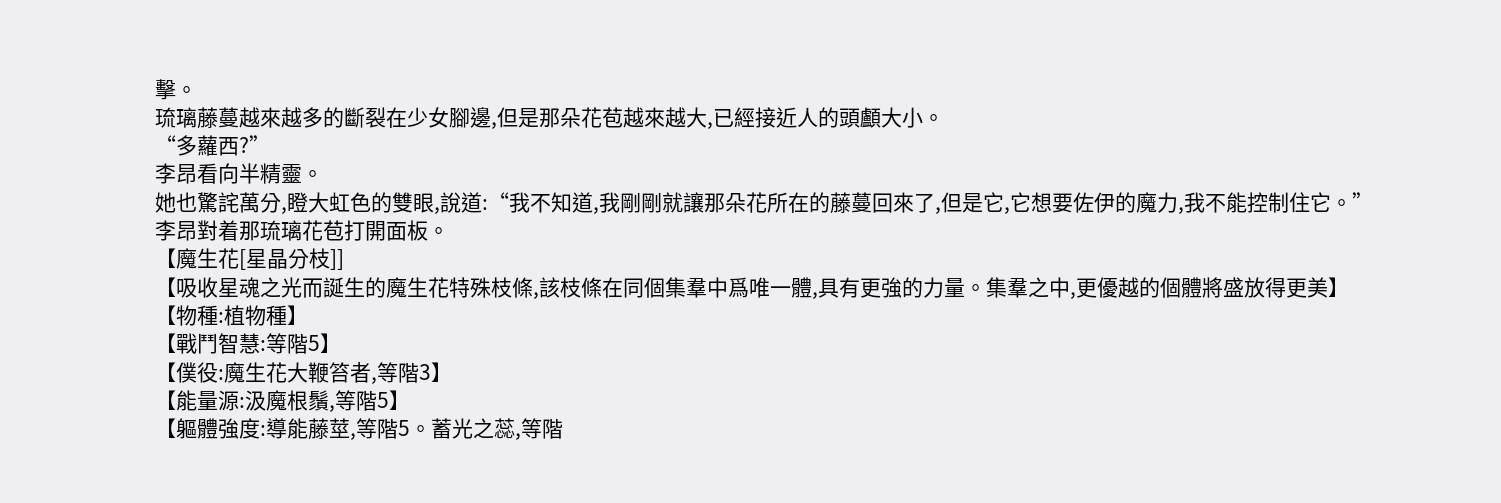擊。
琉璃藤蔓越來越多的斷裂在少女腳邊,但是那朵花苞越來越大,已經接近人的頭顱大小。
“多蘿西?”
李昂看向半精靈。
她也驚詫萬分,瞪大虹色的雙眼,說道:“我不知道,我剛剛就讓那朵花所在的藤蔓回來了,但是它,它想要佐伊的魔力,我不能控制住它。”
李昂對着那琉璃花苞打開面板。
【魔生花[星晶分枝]]
【吸收星魂之光而誕生的魔生花特殊枝條,該枝條在同個集羣中爲唯一體,具有更強的力量。集羣之中,更優越的個體將盛放得更美】
【物種:植物種】
【戰鬥智慧:等階5】
【僕役:魔生花大鞭笞者,等階3】
【能量源:汲魔根鬚,等階5】
【軀體強度:導能藤莖,等階5。蓄光之蕊,等階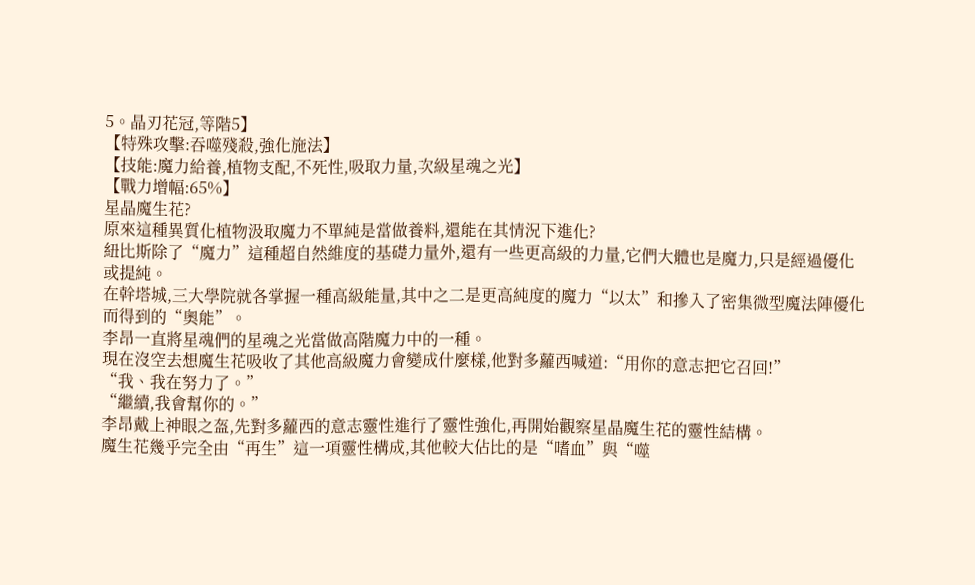5。晶刃花冠,等階5】
【特殊攻擊:吞噬殘殺,強化施法】
【技能:魔力給養,植物支配,不死性,吸取力量,次級星魂之光】
【戰力增幅:65%】
星晶魔生花?
原來這種異質化植物汲取魔力不單純是當做養料,還能在其情況下進化?
紐比斯除了“魔力”這種超自然維度的基礎力量外,還有一些更高級的力量,它們大體也是魔力,只是經過優化或提純。
在幹塔城,三大學院就各掌握一種高級能量,其中之二是更高純度的魔力“以太”和摻入了密集微型魔法陣優化而得到的“奧能”。
李昂一直將星魂們的星魂之光當做高階魔力中的一種。
現在沒空去想魔生花吸收了其他高級魔力會變成什麼樣,他對多蘿西喊道:“用你的意志把它召回!”
“我、我在努力了。”
“繼續,我會幫你的。”
李昂戴上神眼之盔,先對多蘿西的意志靈性進行了靈性強化,再開始觀察星晶魔生花的靈性結構。
魔生花幾乎完全由“再生”這一項靈性構成,其他較大佔比的是“嗜血”與“噬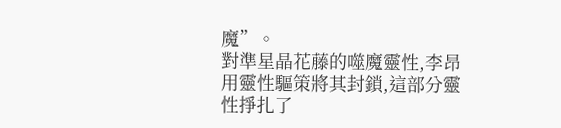魔”。
對準星晶花藤的噬魔靈性,李昂用靈性驅策將其封鎖,這部分靈性掙扎了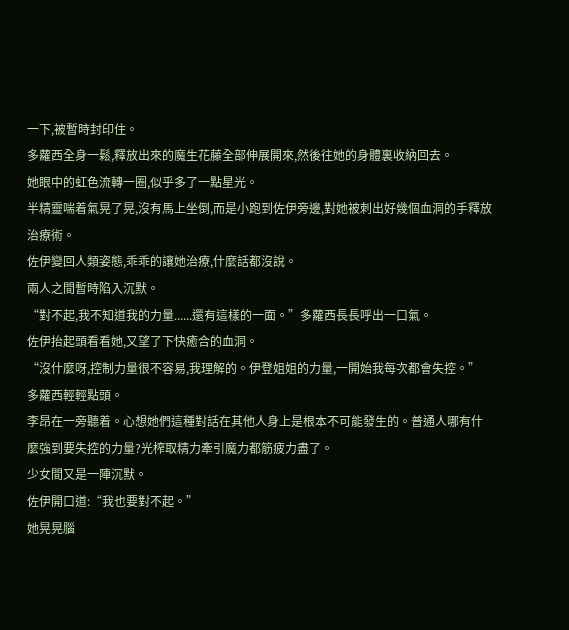一下,被暫時封印住。
多蘿西全身一鬆,釋放出來的魔生花藤全部伸展開來,然後往她的身體裏收納回去。
她眼中的虹色流轉一圈,似乎多了一點星光。
半精靈喘着氣晃了晃,沒有馬上坐倒,而是小跑到佐伊旁邊,對她被刺出好幾個血洞的手釋放治療術。
佐伊變回人類姿態,乖乖的讓她治療,什麼話都沒說。
兩人之間暫時陷入沉默。
“對不起,我不知道我的力量......還有這樣的一面。”多蘿西長長呼出一口氣。
佐伊抬起頭看看她,又望了下快癒合的血洞。
“沒什麼呀,控制力量很不容易,我理解的。伊登姐姐的力量,一開始我每次都會失控。”
多蘿西輕輕點頭。
李昂在一旁聽着。心想她們這種對話在其他人身上是根本不可能發生的。普通人哪有什麼強到要失控的力量?光榨取精力牽引魔力都筋疲力盡了。
少女間又是一陣沉默。
佐伊開口道:“我也要對不起。”
她晃晃腦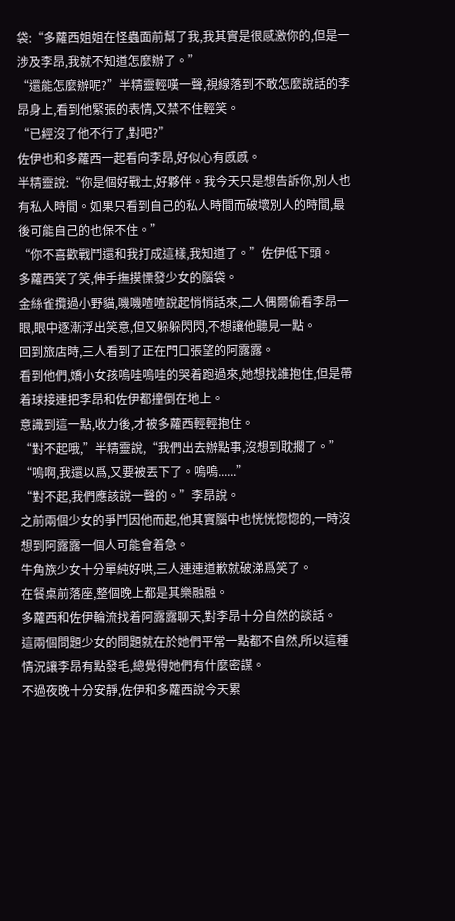袋:“多蘿西姐姐在怪蟲面前幫了我,我其實是很感激你的,但是一涉及李昂,我就不知道怎麼辦了。”
“還能怎麼辦呢?”半精靈輕嘆一聲,視線落到不敢怎麼說話的李昂身上,看到他緊張的表情,又禁不住輕笑。
“已經沒了他不行了,對吧?”
佐伊也和多蘿西一起看向李昂,好似心有慼慼。
半精靈說:“你是個好戰士,好夥伴。我今天只是想告訴你,別人也有私人時間。如果只看到自己的私人時間而破壞別人的時間,最後可能自己的也保不住。”
“你不喜歡戰鬥還和我打成這樣,我知道了。”佐伊低下頭。
多蘿西笑了笑,伸手撫摸慄發少女的腦袋。
金絲雀攬過小野貓,嘰嘰喳喳說起悄悄話來,二人偶爾偷看李昂一眼,眼中逐漸浮出笑意,但又躲躲閃閃,不想讓他聽見一點。
回到旅店時,三人看到了正在門口張望的阿露露。
看到他們,嬌小女孩嗚哇嗚哇的哭着跑過來,她想找誰抱住,但是帶着球接連把李昂和佐伊都撞倒在地上。
意識到這一點,收力後,才被多蘿西輕輕抱住。
“對不起哦,”半精靈說,“我們出去辦點事,沒想到耽擱了。”
“嗚啊,我還以爲,又要被丟下了。嗚嗚......”
“對不起,我們應該說一聲的。”李昂說。
之前兩個少女的爭鬥因他而起,他其實腦中也恍恍惚惚的,一時沒想到阿露露一個人可能會着急。
牛角族少女十分單純好哄,三人連連道歉就破涕爲笑了。
在餐桌前落座,整個晚上都是其樂融融。
多蘿西和佐伊輪流找着阿露露聊天,對李昂十分自然的談話。
這兩個問題少女的問題就在於她們平常一點都不自然,所以這種情況讓李昂有點發毛,總覺得她們有什麼密謀。
不過夜晚十分安靜,佐伊和多蘿西說今天累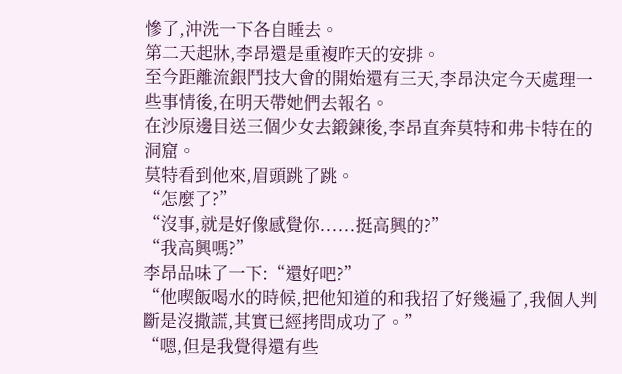慘了,沖洗一下各自睡去。
第二天起牀,李昂還是重複昨天的安排。
至今距離流銀鬥技大會的開始還有三天,李昂決定今天處理一些事情後,在明天帶她們去報名。
在沙原邊目送三個少女去鍛鍊後,李昂直奔莫特和弗卡特在的洞窟。
莫特看到他來,眉頭跳了跳。
“怎麼了?”
“沒事,就是好像感覺你......挺高興的?”
“我高興嗎?”
李昂品味了一下:“還好吧?”
“他喫飯喝水的時候,把他知道的和我招了好幾遍了,我個人判斷是沒撒謊,其實已經拷問成功了。”
“嗯,但是我覺得還有些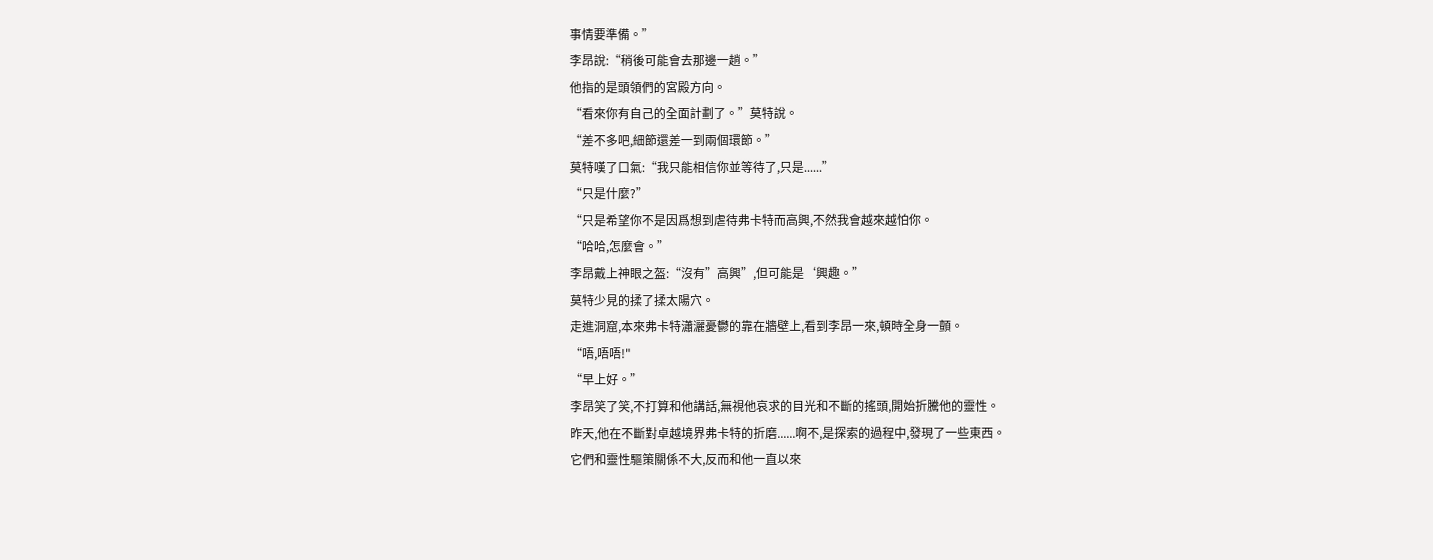事情要準備。”
李昂說:“稍後可能會去那邊一趟。”
他指的是頭領們的宮殿方向。
“看來你有自己的全面計劃了。”莫特說。
“差不多吧,細節還差一到兩個環節。”
莫特嘆了口氣:“我只能相信你並等待了,只是......”
“只是什麼?”
“只是希望你不是因爲想到虐待弗卡特而高興,不然我會越來越怕你。
“哈哈,怎麼會。”
李昂戴上神眼之盔:“沒有”高興”,但可能是‘興趣。”
莫特少見的揉了揉太陽穴。
走進洞窟,本來弗卡特瀟灑憂鬱的靠在牆壁上,看到李昂一來,頓時全身一顫。
“唔,唔唔!"
“早上好。”
李昂笑了笑,不打算和他講話,無視他哀求的目光和不斷的搖頭,開始折騰他的靈性。
昨天,他在不斷對卓越境界弗卡特的折磨......啊不,是探索的過程中,發現了一些東西。
它們和靈性驅策關係不大,反而和他一直以來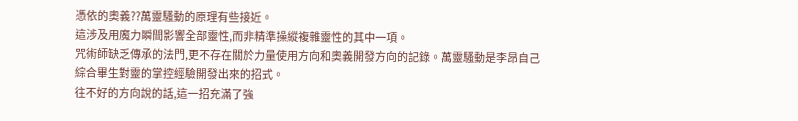憑依的奧義??萬靈騷動的原理有些接近。
這涉及用魔力瞬間影響全部靈性,而非精準操縱複雜靈性的其中一項。
咒術師缺乏傳承的法門,更不存在關於力量使用方向和奧義開發方向的記錄。萬靈騷動是李昂自己綜合畢生對靈的掌控經驗開發出來的招式。
往不好的方向說的話,這一招充滿了強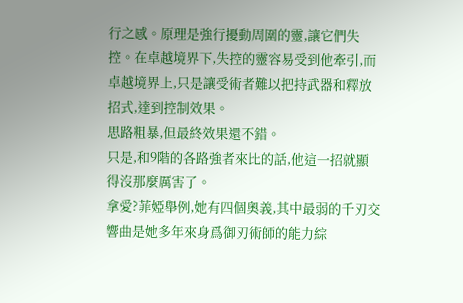行之感。原理是強行擾動周圍的靈,讓它們失控。在卓越境界下,失控的靈容易受到他牽引,而卓越境界上,只是讓受術者難以把持武器和釋放招式,達到控制效果。
思路粗暴,但最終效果還不錯。
只是,和9階的各路強者來比的話,他這一招就顯得沒那麼厲害了。
拿愛?菲婭舉例,她有四個奧義,其中最弱的千刃交響曲是她多年來身爲御刃術師的能力綜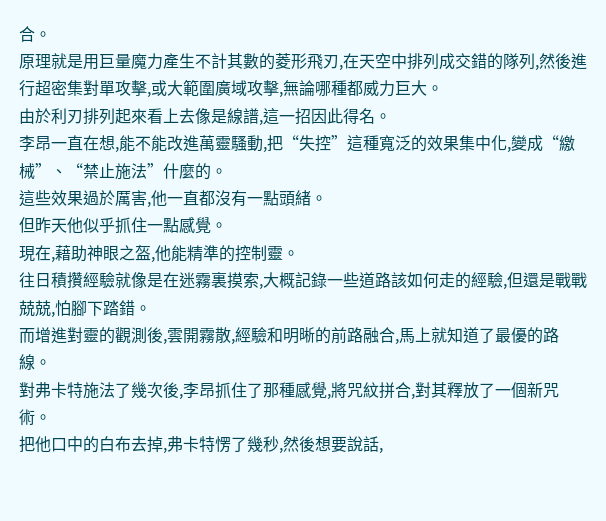合。
原理就是用巨量魔力產生不計其數的菱形飛刃,在天空中排列成交錯的隊列,然後進行超密集對單攻擊,或大範圍廣域攻擊,無論哪種都威力巨大。
由於利刃排列起來看上去像是線譜,這一招因此得名。
李昂一直在想,能不能改進萬靈騷動,把“失控”這種寬泛的效果集中化,變成“繳械”、“禁止施法”什麼的。
這些效果過於厲害,他一直都沒有一點頭緒。
但昨天他似乎抓住一點感覺。
現在,藉助神眼之盔,他能精準的控制靈。
往日積攢經驗就像是在迷霧裏摸索,大概記錄一些道路該如何走的經驗,但還是戰戰兢兢,怕腳下踏錯。
而增進對靈的觀測後,雲開霧散,經驗和明晰的前路融合,馬上就知道了最優的路線。
對弗卡特施法了幾次後,李昂抓住了那種感覺,將咒紋拼合,對其釋放了一個新咒術。
把他口中的白布去掉,弗卡特愣了幾秒,然後想要說話,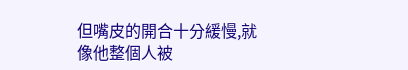但嘴皮的開合十分緩慢,就像他整個人被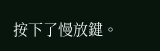按下了慢放鍵。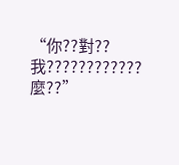“你??對??我????????????麼??”